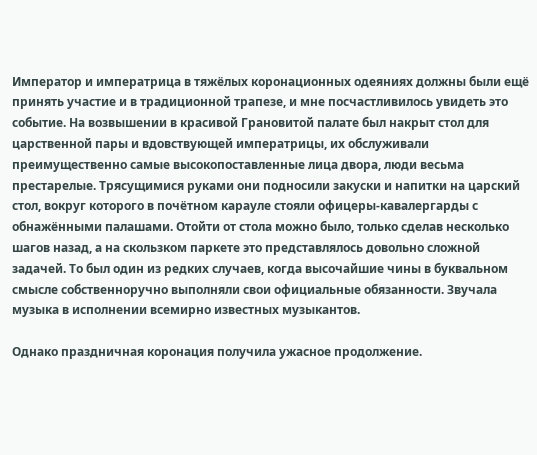Император и императрица в тяжёлых коронационных одеяниях должны были ещё принять участие и в традиционной трапезе, и мне посчастливилось увидеть это событие. На возвышении в красивой Грановитой палате был накрыт стол для царственной пары и вдовствующей императрицы, их обслуживали преимущественно самые высокопоставленные лица двора, люди весьма престарелые. Трясущимися руками они подносили закуски и напитки на царский стол, вокруг которого в почётном карауле стояли офицеры-кавалергарды с обнажёнными палашами. Отойти от стола можно было, только сделав несколько шагов назад, а на скользком паркете это представлялось довольно сложной задачей. То был один из редких случаев, когда высочайшие чины в буквальном смысле собственноручно выполняли свои официальные обязанности. Звучала музыка в исполнении всемирно известных музыкантов.

Однако праздничная коронация получила ужасное продолжение.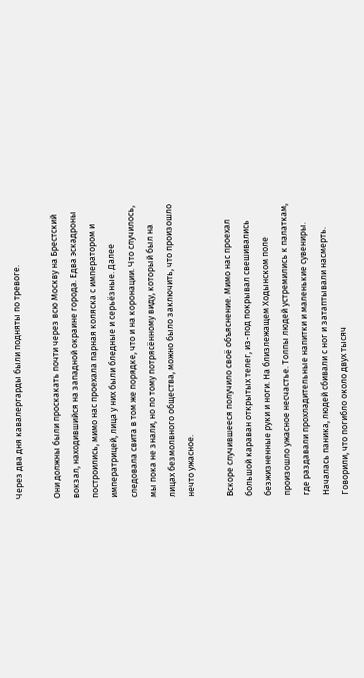Через два дня кавалергарды были подняты по тревоге.

Они должны были проскакать почти через всю Москву на Брестский вокзал, находившийся на западной окраине города. Едва эскадроны построились, мимо нас проехала парная коляска с императором и императрицей, лица у них были бледные и серьёзные. Далее следовала свита в том же порядке, что и на коронации. Что случилось, мы пока не знали, но по тому потрясённому виду, который был на лицах безмолвного общества, можно было заключить, что произошло нечто ужасное.

Вскоре случившееся получило своё объяснение. Мимо нас проехал большой караван открытых телег, из-под покрывал свешивались безжизненные руки и ноги. На близлежащем Ходынском поле произошло ужасное несчастье. Толпы людей устремились к палаткам, где раздавали прохладительные напитки и маленькие сувениры. Началась паника, людей сбивали с ног и затаптывали насмерть. Говорили, что погибло около двух тысяч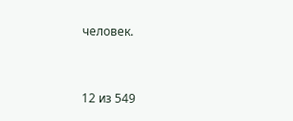человек.



12 из 549